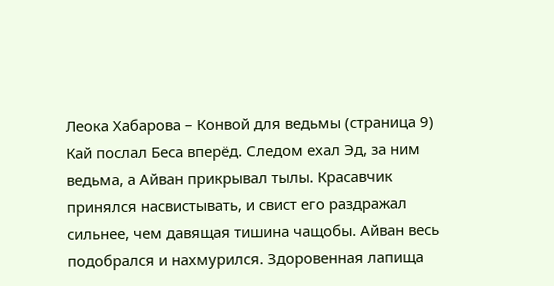Леока Хабарова – Конвой для ведьмы (страница 9)
Кай послал Беса вперёд. Следом ехал Эд, за ним ведьма, а Айван прикрывал тылы. Красавчик принялся насвистывать, и свист его раздражал сильнее, чем давящая тишина чащобы. Айван весь подобрался и нахмурился. Здоровенная лапища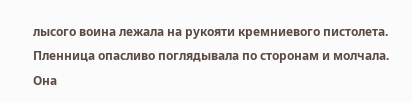лысого воина лежала на рукояти кремниевого пистолета. Пленница опасливо поглядывала по сторонам и молчала. Она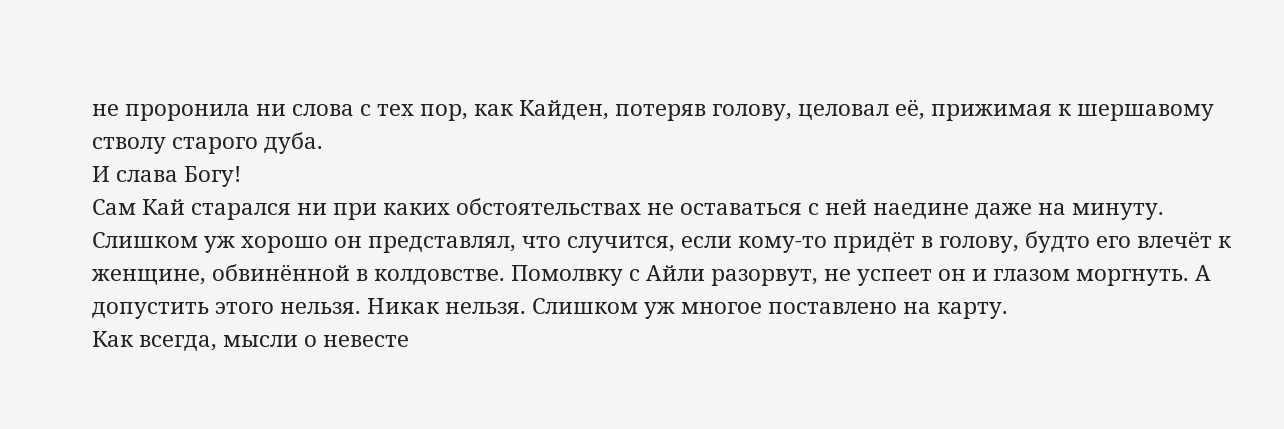не проронила ни слова с тех пор, как Кайден, потеряв голову, целовал её, прижимая к шершавому стволу старого дуба.
И слава Богу!
Сам Кай старался ни при каких обстоятельствах не оставаться с ней наедине даже на минуту. Слишком уж хорошо он представлял, что случится, если кому-то придёт в голову, будто его влечёт к женщине, обвинённой в колдовстве. Помолвку с Айли разорвут, не успеет он и глазом моргнуть. А допустить этого нельзя. Никак нельзя. Слишком уж многое поставлено на карту.
Как всегда, мысли о невесте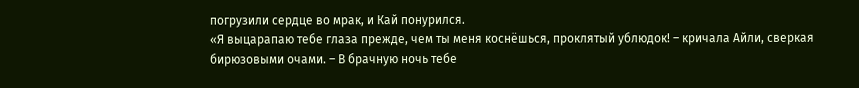погрузили сердце во мрак, и Кай понурился.
«Я выцарапаю тебе глаза прежде, чем ты меня коснёшься, проклятый ублюдок! – кричала Айли, сверкая бирюзовыми очами. – В брачную ночь тебе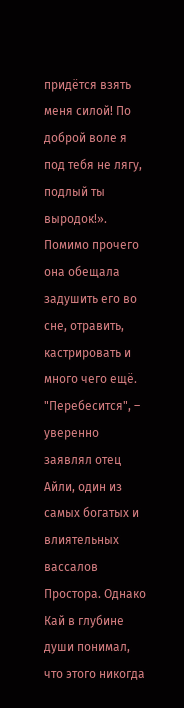придётся взять меня силой! По доброй воле я под тебя не лягу, подлый ты выродок!».
Помимо прочего она обещала задушить его во сне, отравить, кастрировать и много чего ещё.
"Перебесится", – уверенно заявлял отец Айли, один из самых богатых и влиятельных вассалов Простора. Однако Кай в глубине души понимал, что этого никогда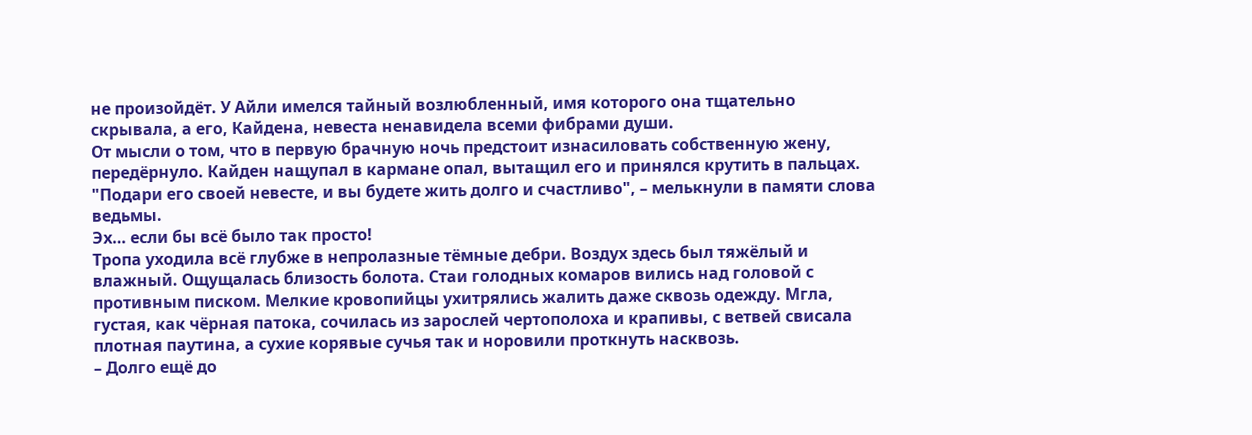не произойдёт. У Айли имелся тайный возлюбленный, имя которого она тщательно скрывала, а его, Кайдена, невеста ненавидела всеми фибрами души.
От мысли о том, что в первую брачную ночь предстоит изнасиловать собственную жену, передёрнуло. Кайден нащупал в кармане опал, вытащил его и принялся крутить в пальцах.
"Подари его своей невесте, и вы будете жить долго и счастливо", – мелькнули в памяти слова ведьмы.
Эх… если бы всё было так просто!
Тропа уходила всё глубже в непролазные тёмные дебри. Воздух здесь был тяжёлый и влажный. Ощущалась близость болота. Стаи голодных комаров вились над головой с противным писком. Мелкие кровопийцы ухитрялись жалить даже сквозь одежду. Мгла, густая, как чёрная патока, сочилась из зарослей чертополоха и крапивы, с ветвей свисала плотная паутина, а сухие корявые сучья так и норовили проткнуть насквозь.
– Долго ещё до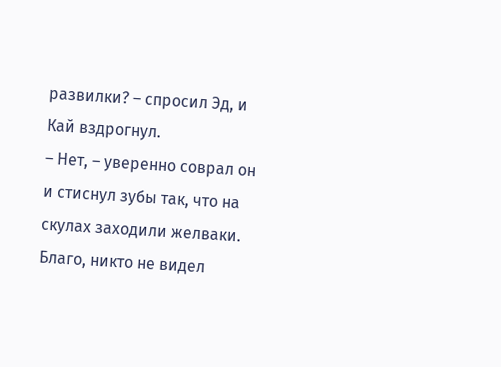развилки? – спросил Эд, и Кай вздрогнул.
– Нет, – уверенно соврал он и стиснул зубы так, что на скулах заходили желваки. Благо, никто не видел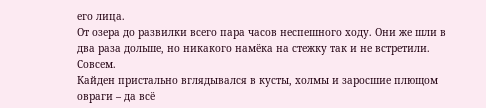его лица.
От озера до развилки всего пара часов неспешного ходу. Они же шли в два раза дольше, но никакого намёка на стежку так и не встретили. Совсем.
Кайден пристально вглядывался в кусты, холмы и заросшие плющом овраги – да всё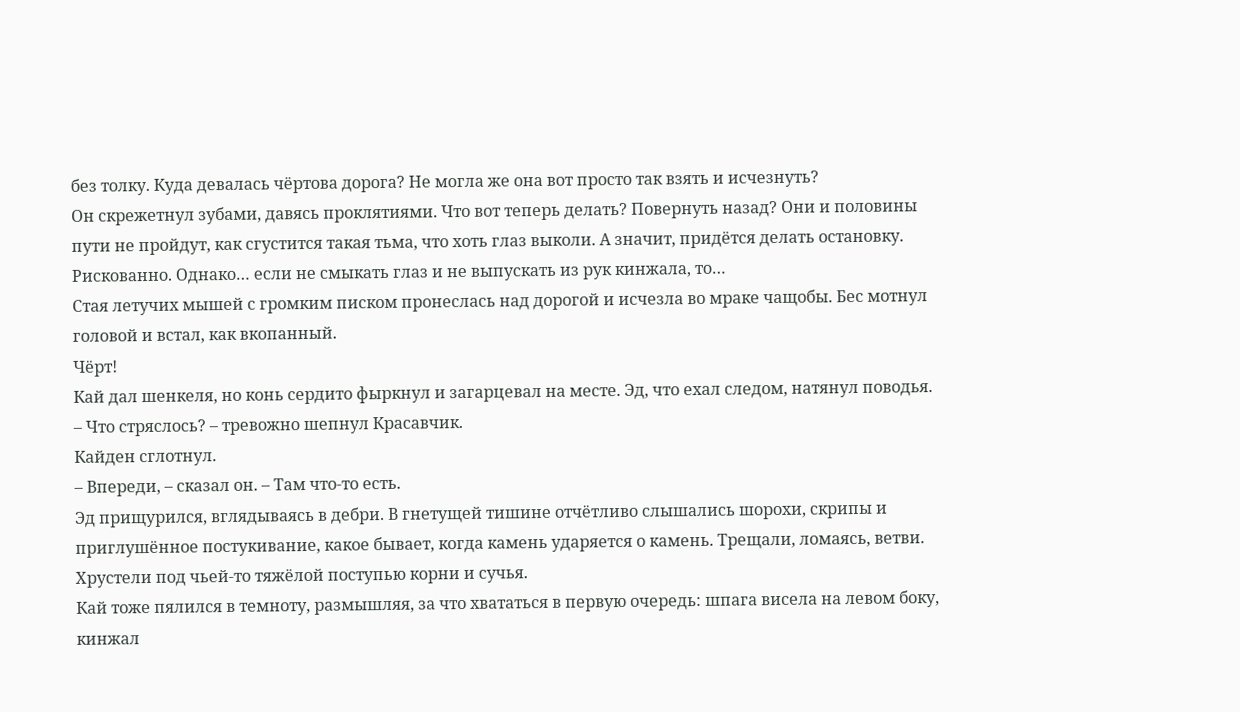без толку. Куда девалась чёртова дорога? Не могла же она вот просто так взять и исчезнуть?
Он скрежетнул зубами, давясь проклятиями. Что вот теперь делать? Повернуть назад? Они и половины пути не пройдут, как сгустится такая тьма, что хоть глаз выколи. А значит, придётся делать остановку.
Рискованно. Однако… если не смыкать глаз и не выпускать из рук кинжала, то…
Стая летучих мышей с громким писком пронеслась над дорогой и исчезла во мраке чащобы. Бес мотнул головой и встал, как вкопанный.
Чёрт!
Кай дал шенкеля, но конь сердито фыркнул и загарцевал на месте. Эд, что ехал следом, натянул поводья.
– Что стряслось? – тревожно шепнул Красавчик.
Кайден сглотнул.
– Впереди, – сказал он. – Там что-то есть.
Эд прищурился, вглядываясь в дебри. В гнетущей тишине отчётливо слышались шорохи, скрипы и приглушённое постукивание, какое бывает, когда камень ударяется о камень. Трещали, ломаясь, ветви. Хрустели под чьей-то тяжёлой поступью корни и сучья.
Кай тоже пялился в темноту, размышляя, за что хвататься в первую очередь: шпага висела на левом боку, кинжал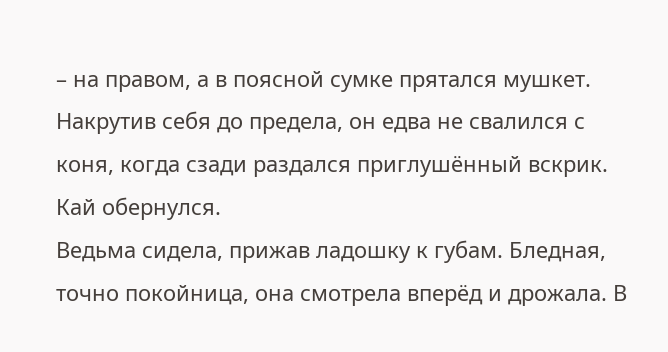– на правом, а в поясной сумке прятался мушкет. Накрутив себя до предела, он едва не свалился с коня, когда сзади раздался приглушённый вскрик.
Кай обернулся.
Ведьма сидела, прижав ладошку к губам. Бледная, точно покойница, она смотрела вперёд и дрожала. В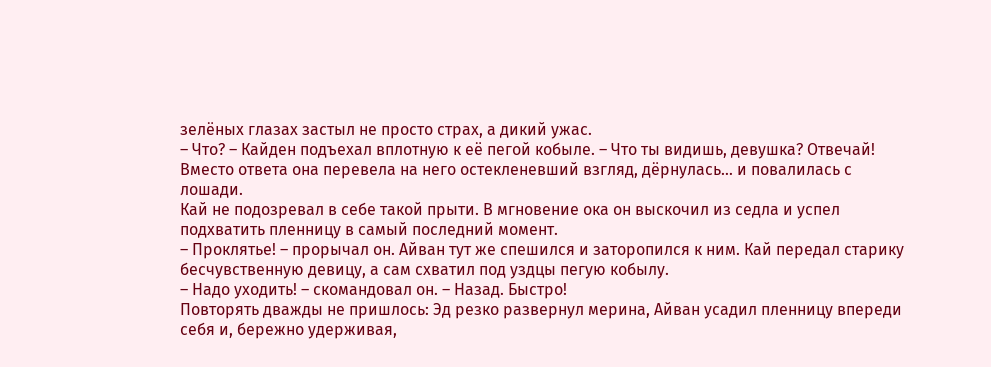зелёных глазах застыл не просто страх, а дикий ужас.
– Что? – Кайден подъехал вплотную к её пегой кобыле. – Что ты видишь, девушка? Отвечай!
Вместо ответа она перевела на него остекленевший взгляд, дёрнулась… и повалилась с лошади.
Кай не подозревал в себе такой прыти. В мгновение ока он выскочил из седла и успел подхватить пленницу в самый последний момент.
– Проклятье! – прорычал он. Айван тут же спешился и заторопился к ним. Кай передал старику бесчувственную девицу, а сам схватил под уздцы пегую кобылу.
– Надо уходить! – скомандовал он. – Назад. Быстро!
Повторять дважды не пришлось: Эд резко развернул мерина, Айван усадил пленницу впереди себя и, бережно удерживая,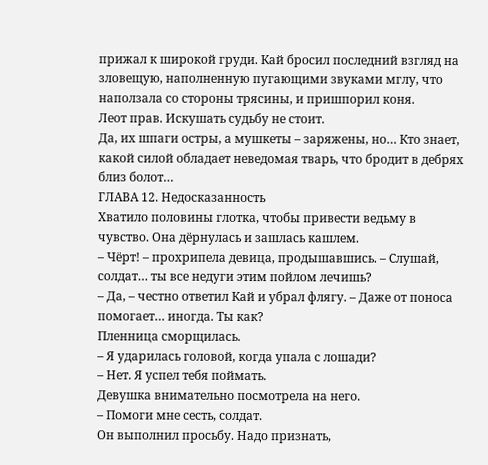прижал к широкой груди. Кай бросил последний взгляд на зловещую, наполненную пугающими звуками мглу, что наползала со стороны трясины, и пришпорил коня.
Леот прав. Искушать судьбу не стоит.
Да, их шпаги остры, а мушкеты – заряжены, но… Кто знает, какой силой обладает неведомая тварь, что бродит в дебрях близ болот…
ГЛАВА 12. Недосказанность
Хватило половины глотка, чтобы привести ведьму в чувство. Она дёрнулась и зашлась кашлем.
– Чёрт! – прохрипела девица, продышавшись. – Слушай, солдат… ты все недуги этим пойлом лечишь?
– Да, – честно ответил Кай и убрал флягу. – Даже от поноса помогает… иногда. Ты как?
Пленница сморщилась.
– Я ударилась головой, когда упала с лошади?
– Нет. Я успел тебя поймать.
Девушка внимательно посмотрела на него.
– Помоги мне сесть, солдат.
Он выполнил просьбу. Надо признать,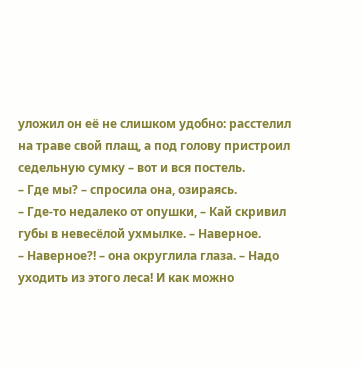уложил он её не слишком удобно: расстелил на траве свой плащ, а под голову пристроил седельную сумку – вот и вся постель.
– Где мы? – спросила она, озираясь.
– Где-то недалеко от опушки, – Кай скривил губы в невесёлой ухмылке. – Наверное.
– Наверное?! – она округлила глаза. – Надо уходить из этого леса! И как можно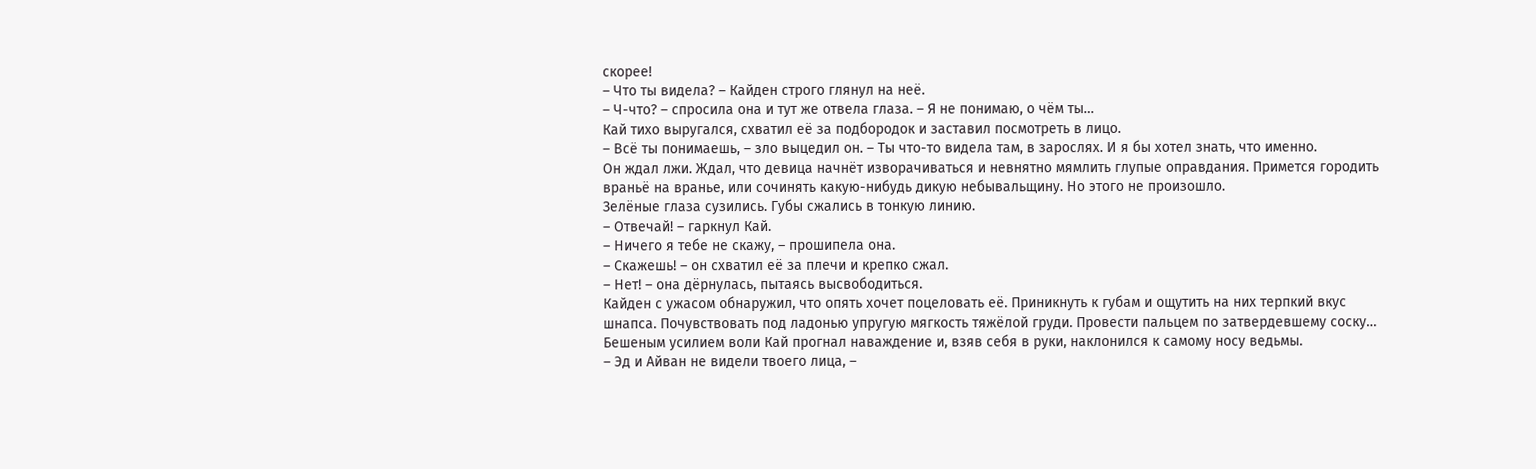скорее!
– Что ты видела? – Кайден строго глянул на неё.
– Ч-что? – спросила она и тут же отвела глаза. – Я не понимаю, о чём ты…
Кай тихо выругался, схватил её за подбородок и заставил посмотреть в лицо.
– Всё ты понимаешь, – зло выцедил он. – Ты что-то видела там, в зарослях. И я бы хотел знать, что именно.
Он ждал лжи. Ждал, что девица начнёт изворачиваться и невнятно мямлить глупые оправдания. Примется городить враньё на вранье, или сочинять какую-нибудь дикую небывальщину. Но этого не произошло.
Зелёные глаза сузились. Губы сжались в тонкую линию.
– Отвечай! – гаркнул Кай.
– Ничего я тебе не скажу, – прошипела она.
– Скажешь! – он схватил её за плечи и крепко сжал.
– Нет! – она дёрнулась, пытаясь высвободиться.
Кайден с ужасом обнаружил, что опять хочет поцеловать её. Приникнуть к губам и ощутить на них терпкий вкус шнапса. Почувствовать под ладонью упругую мягкость тяжёлой груди. Провести пальцем по затвердевшему соску… Бешеным усилием воли Кай прогнал наваждение и, взяв себя в руки, наклонился к самому носу ведьмы.
– Эд и Айван не видели твоего лица, –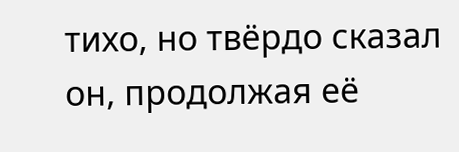тихо, но твёрдо сказал он, продолжая её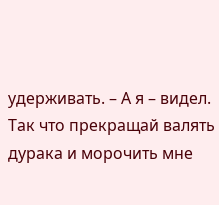удерживать. – А я – видел. Так что прекращай валять дурака и морочить мне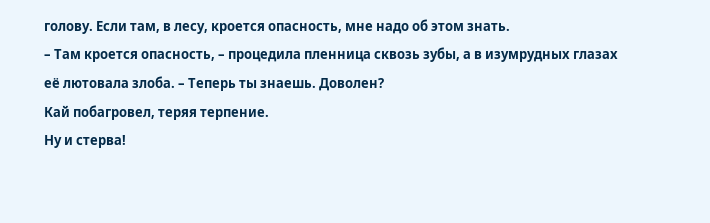голову. Если там, в лесу, кроется опасность, мне надо об этом знать.
– Там кроется опасность, – процедила пленница сквозь зубы, а в изумрудных глазах её лютовала злоба. – Теперь ты знаешь. Доволен?
Кай побагровел, теряя терпение.
Ну и стерва!